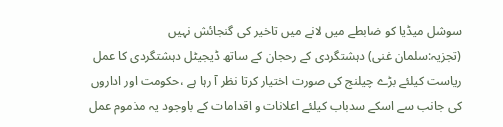سوشل میڈیا کو ضابطے میں لانے میں تاخیر کی گنجائش نہیں
(تجزیہ:سلمان غنی) دہشتگردی کے رحجان کے ساتھ ڈیجیٹل دہشتگردی کا عمل ریاست کیلئے بڑے چیلنج کی صورت اختیار کرتا نظر آ رہا ہے ،حکومت اور اداروں کی جانب سے اسکے سدباب کیلئے اعلانات و اقدامات کے باوجود یہ مذموم عمل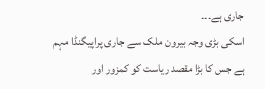جاری ہے۔۔۔
اسکی بڑی وجہ بیرون ملک سے جاری پراپیگنڈا مہم ہے جس کا بڑا مقصد ریاست کو کمزور اور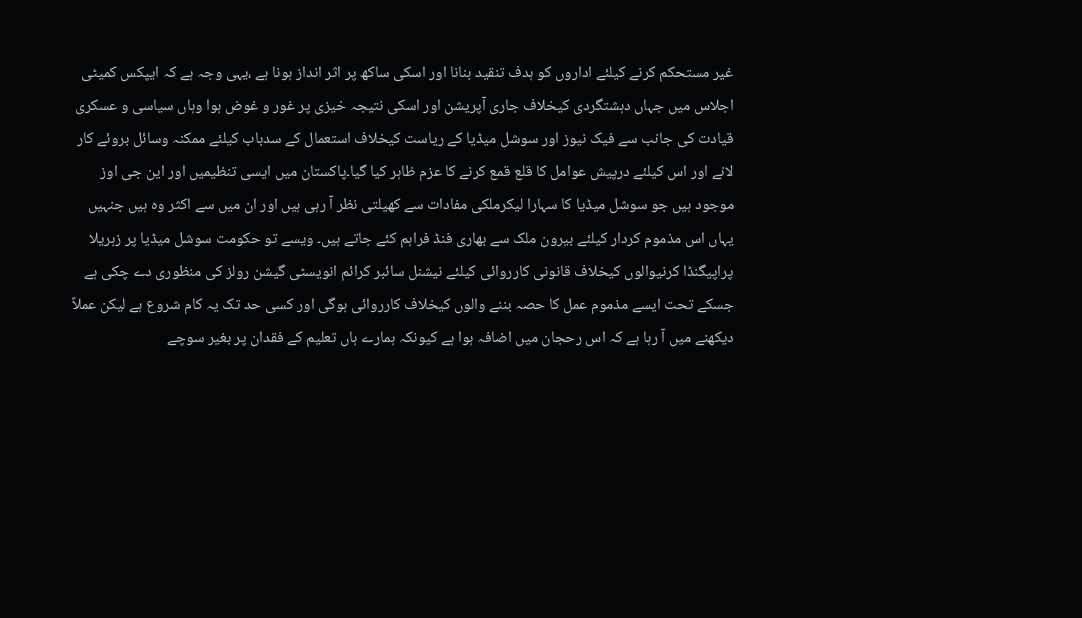غیر مستحکم کرنے کیلئے اداروں کو ہدف تنقید بنانا اور اسکی ساکھ پر اثر انداز ہونا ہے ،یہی وجہ ہے کہ ایپکس کمیٹی اجلاس میں جہاں دہشتگردی کیخلاف جاری آپریشن اور اسکی نتیجہ خیزی پر غور و غوض ہوا وہاں سیاسی و عسکری قیادت کی جانب سے فیک نیوز اور سوشل میڈیا کے ریاست کیخلاف استعمال کے سدباب کیلئے ممکنہ وسائل بروئے کار لانے اور اس کیلئے درپیش عوامل کا قلع قمع کرنے کا عزم ظاہر کیا گیا۔پاکستان میں ایسی تنظیمیں اور این جی اوز موجود ہیں جو سوشل میڈیا کا سہارا لیکرملکی مفادات سے کھیلتی نظر آ رہی ہیں اور ان میں سے اکثر وہ ہیں جنہیں یہاں اس مذموم کردار کیلئے بیرون ملک سے بھاری فنڈ فراہم کئے جاتے ہیں۔ ویسے تو حکومت سوشل میڈیا پر زہریلا پراپیگنڈا کرنیوالوں کیخلاف قانونی کارروائی کیلئے نیشنل سائبر کرائم انویسٹی گیشن رولز کی منظوری دے چکی ہے جسکے تحت ایسے مذموم عمل کا حصہ بننے والوں کیخلاف کارروائی ہوگی اور کسی حد تک یہ کام شروع ہے لیکن عملاً دیکھنے میں آ رہا ہے کہ اس رحجان میں اضافہ ہوا ہے کیونکہ ہمارے ہاں تعلیم کے فقدان پر بغیر سوچے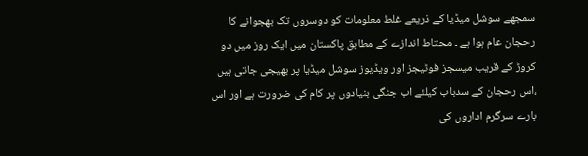سمجھے سوشل میڈیا کے ذریعے غلط معلومات کو دوسروں تک بھجوانے کا رحجان عام ہوا ہے ۔ محتاط اندازے کے مطابق پاکستان میں ایک روز میں دو کروڑ کے قریب میسجز فوٹیجز اور ویڈیوز سوشل میڈیا پر بھیجی جاتی ہیں ،اس رحجان کے سدباب کیلئے اب جنگی بنیادوں پر کام کی ضرورت ہے اور اس بارے سرگرم اداروں کی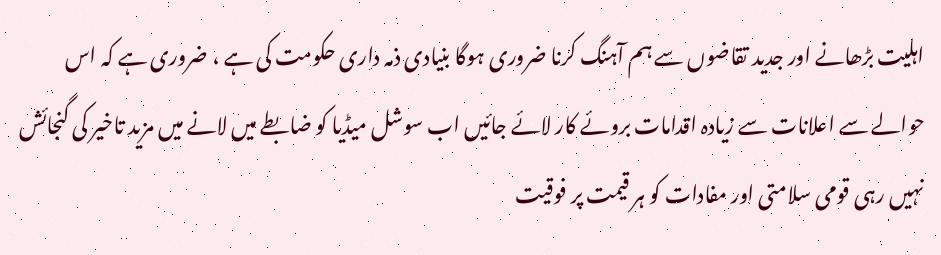اہلیت بڑھانے اور جدید تقاضوں سے ہم آہنگ کرنا ضروری ہوگا بنیادی ذمہ داری حکومت کی ہے ، ضروری ہے کہ اس حوالے سے اعلانات سے زیادہ اقدامات بروئے کار لائے جائیں اب سوشل میڈیا کو ضابطے میں لانے میں مزید تاخیر کی گنجائش نہیں رہی قومی سلامتی اور مفادات کو ہر قیمت پر فوقیت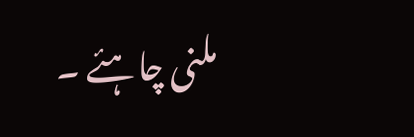ملنی چاہئے ۔